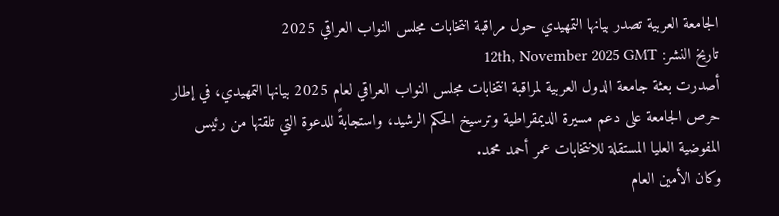الجامعة العربية تصدر بيانها التمهيدي حول مراقبة انتخابات مجلس النواب العراقي 2025
تاريخ النشر: 12th, November 2025 GMT
أصدرت بعثة جامعة الدول العربية لمراقبة انتخابات مجلس النواب العراقي لعام 2025 بيانها التمهيدي، في إطار حرص الجامعة على دعم مسيرة الديمقراطية وترسيخ الحكم الرشيد، واستجابةً للدعوة التي تلقتها من رئيس المفوضية العليا المستقلة للانتخابات عمر أحمد محمد.
وكان الأمين العام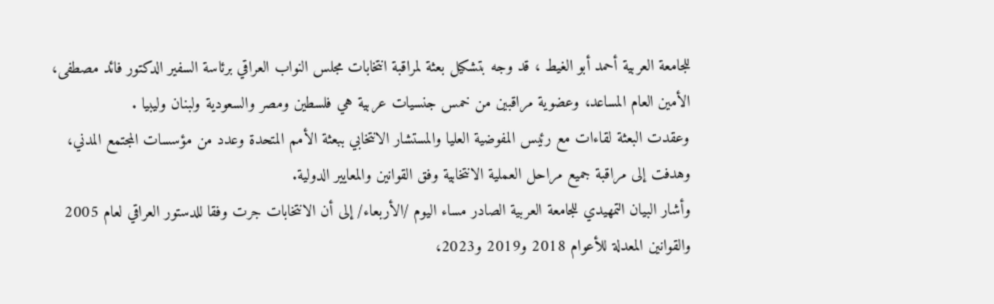للجامعة العربية أحمد أبو الغيط ، قد وجه بتشكيل بعثة لمراقبة انتخابات مجلس النواب العراقي برئاسة السفير الدكتور فائد مصطفى، الأمين العام المساعد، وعضوية مراقبين من خمس جنسيات عربية هي فلسطين ومصر والسعودية ولبنان وليبيا .
وعقدت البعثة لقاءات مع رئيس المفوضية العليا والمستشار الانتخابي ببعثة الأمم المتحدة وعدد من مؤسسات المجتمع المدني، وهدفت إلى مراقبة جميع مراحل العملية الانتخابية وفق القوانين والمعايير الدولية.
وأشار البيان التمهيدي للجامعة العربية الصادر مساء اليوم /الأربعاء/ إلى أن الانتخابات جرت وفقا للدستور العراقي لعام 2005 والقوانين المعدلة للأعوام 2018 و2019 و2023،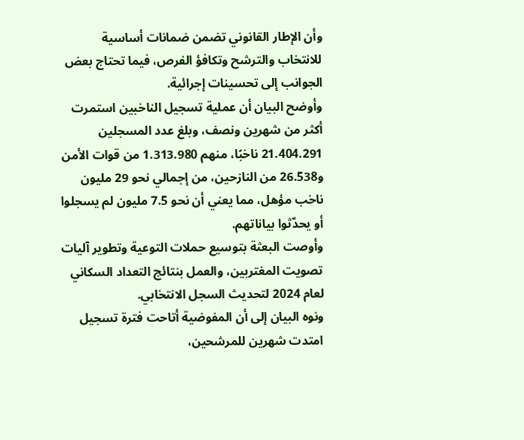وأن الإطار القانوني تضمن ضمانات أساسية للانتخاب والترشح وتكافؤ الفرص، فيما تحتاج بعض الجوانب إلى تحسينات إجرائية.
وأوضح البيان أن عملية تسجيل الناخبين استمرت أكثر من شهرين ونصف، وبلغ عدد المسجلين 21.404.291 ناخبًا، منهم 1.313.980 من قوات الأمن و26.538 من النازحين، من إجمالي نحو 29 مليون ناخب مؤهل، مما يعني أن نحو 7.5 مليون لم يسجلوا أو يحدّثوا بياناتهم.
وأوصت البعثة بتوسيع حملات التوعية وتطوير آليات تصويت المغتربين، والعمل بنتائج التعداد السكاني لعام 2024 لتحديث السجل الانتخابي.
ونوه البيان إلى أن المفوضية أتاحت فترة تسجيل امتدت شهرين للمرشحين،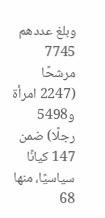وبلغ عددهم 7745 مرشحًا (2247 امرأة و5498 رجلًا) ضمن 147 كيانًا سياسيًا، منها 68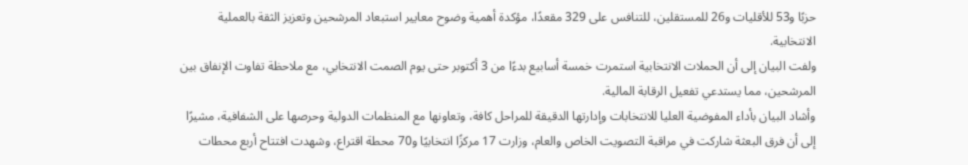حزبًا و53 للأقليات و26 للمستقلين، للتنافس على 329 مقعدًا، مؤكدة أهمية وضوح معايير استبعاد المرشحين وتعزيز الثقة بالعملية الانتخابية.
ولفت البيان إلى أن الحملات الانتخابية استمرت خمسة أسابيع بدءًا من 3 أكتوبر حتى يوم الصمت الانتخابي، مع ملاحظة تفاوت الإنفاق بين المرشحين، مما يستدعي تفعيل الرقابة المالية.
وأشاد البيان بأداء المفوضية العليا للانتخابات وإدارتها الدقيقة للمراحل كافة، وتعاونها مع المنظمات الدولية وحرصها على الشفافية، مشيرًا إلى أن فرق البعثة شاركت في مراقبة التصويت الخاص والعام، وزارت 17 مركزًا انتخابيًا و70 محطة اقتراع، وشهدت افتتاح أربع محطات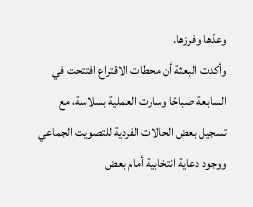وعدّها وفرزها.
وأكدت البعثة أن محطات الاقتراع افتتحت في السابعة صباحًا وسارت العملية بسلاسة، مع تسجيل بعض الحالات الفردية للتصويت الجماعي ووجود دعاية انتخابية أمام بعض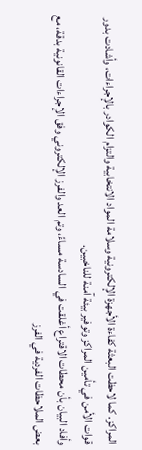المراكز. كما لاحظت البعثة كفاءة الأجهزة الإلكترونية وسلامة المواد الانتخابية والتزام الكوادر بالإجراءات، وأشادت بدور قوات الأمن في تأمين المراكز وتوفير بيئة آمنة للناخبين.
وأفاد البيان بأن محطات الاقتراع أغلقت في السادسة مساءً، وتم العد والفرز الإلكتروني وفق الإجراءات القانونية بدقة، مع بعض الملاحظات الفردية في الفرز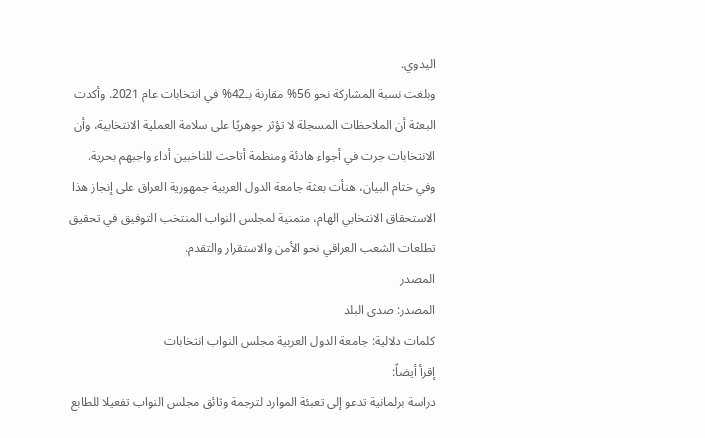اليدوي.
وبلغت نسبة المشاركة نحو 56% مقارنة بـ42% في انتخابات عام 2021. وأكدت البعثة أن الملاحظات المسجلة لا تؤثر جوهريًا على سلامة العملية الانتخابية، وأن الانتخابات جرت في أجواء هادئة ومنظمة أتاحت للناخبين أداء واجبهم بحرية.
وفي ختام البيان، هنأت بعثة جامعة الدول العربية جمهورية العراق على إنجاز هذا الاستحقاق الانتخابي الهام، متمنية لمجلس النواب المنتخب التوفيق في تحقيق تطلعات الشعب العراقي نحو الأمن والاستقرار والتقدم.
المصدر
المصدر: صدى البلد
كلمات دلالية: جامعة الدول العربية مجلس النواب انتخابات
إقرأ أيضاً:
دراسة برلمانية تدعو إلى تعبئة الموارد لترجمة وثائق مجلس النواب تفعيلا للطابع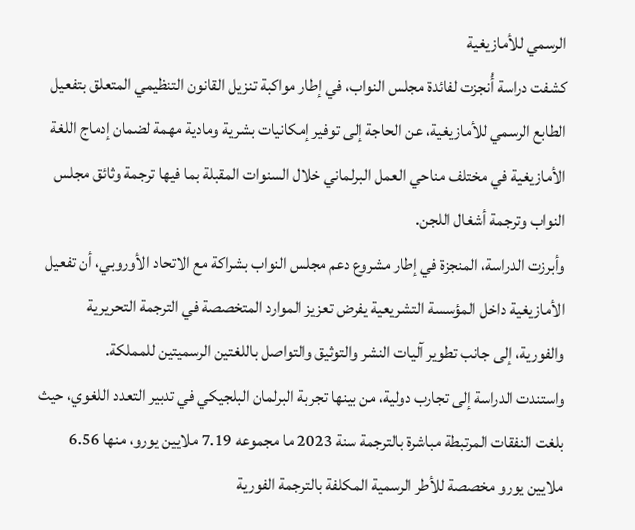الرسمي للأمازيغية
كشفت دراسة أُنجزت لفائدة مجلس النواب، في إطار مواكبة تنزيل القانون التنظيمي المتعلق بتفعيل الطابع الرسمي للأمازيغية، عن الحاجة إلى توفير إمكانيات بشرية ومادية مهمة لضمان إدماج اللغة الأمازيغية في مختلف مناحي العمل البرلماني خلال السنوات المقبلة بما فيها ترجمة وثائق مجلس النواب وترجمة أشغال اللجن.
وأبرزت الدراسة، المنجزة في إطار مشروع دعم مجلس النواب بشراكة مع الاتحاد الأوروبي، أن تفعيل الأمازيغية داخل المؤسسة التشريعية يفرض تعزيز الموارد المتخصصة في الترجمة التحريرية والفورية، إلى جانب تطوير آليات النشر والتوثيق والتواصل باللغتين الرسميتين للمملكة.
واستندت الدراسة إلى تجارب دولية، من بينها تجربة البرلمان البلجيكي في تدبير التعدد اللغوي، حيث بلغت النفقات المرتبطة مباشرة بالترجمة سنة 2023 ما مجموعه 7.19 ملايين يورو، منها 6.56 ملايين يورو مخصصة للأطر الرسمية المكلفة بالترجمة الفورية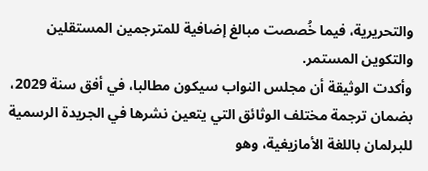والتحريرية، فيما خُصصت مبالغ إضافية للمترجمين المستقلين والتكوين المستمر.
وأكدت الوثيقة أن مجلس النواب سيكون مطالبا، في أفق سنة 2029، بضمان ترجمة مختلف الوثائق التي يتعين نشرها في الجريدة الرسمية للبرلمان باللغة الأمازيغية، وهو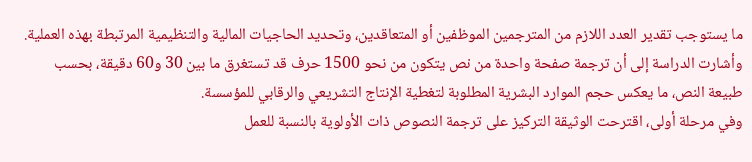ما يستوجب تقدير العدد اللازم من المترجمين الموظفين أو المتعاقدين، وتحديد الحاجيات المالية والتنظيمية المرتبطة بهذه العملية.
وأشارت الدراسة إلى أن ترجمة صفحة واحدة من نص يتكون من نحو 1500 حرف قد تستغرق ما بين 30 و60 دقيقة، بحسب طبيعة النص، ما يعكس حجم الموارد البشرية المطلوبة لتغطية الإنتاج التشريعي والرقابي للمؤسسة.
وفي مرحلة أولى، اقترحت الوثيقة التركيز على ترجمة النصوص ذات الأولوية بالنسبة للعمل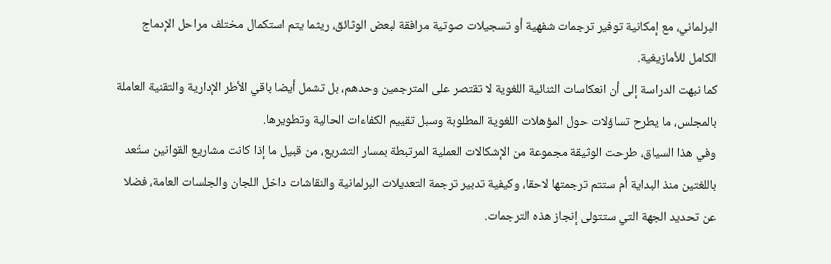البرلماني، مع إمكانية توفير ترجمات شفهية أو تسجيلات صوتية مرافقة لبعض الوثائق، ريثما يتم استكمال مختلف مراحل الإدماج الكامل للأمازيغية.
كما نبهت الدراسة إلى أن انعكاسات الثنائية اللغوية لا تقتصر على المترجمين وحدهم، بل تشمل أيضا باقي الأطر الإدارية والتقنية العاملة بالمجلس، ما يطرح تساؤلات حول المؤهلات اللغوية المطلوبة وسبل تقييم الكفاءات الحالية وتطويرها.
وفي هذا السياق، طرحت الوثيقة مجموعة من الإشكالات العملية المرتبطة بمسار التشريع، من قبيل ما إذا كانت مشاريع القوانين ستُعد باللغتين منذ البداية أم ستتم ترجمتها لاحقا، وكيفية تدبير ترجمة التعديلات البرلمانية والنقاشات داخل اللجان والجلسات العامة، فضلا عن تحديد الجهة التي ستتولى إنجاز هذه الترجمات.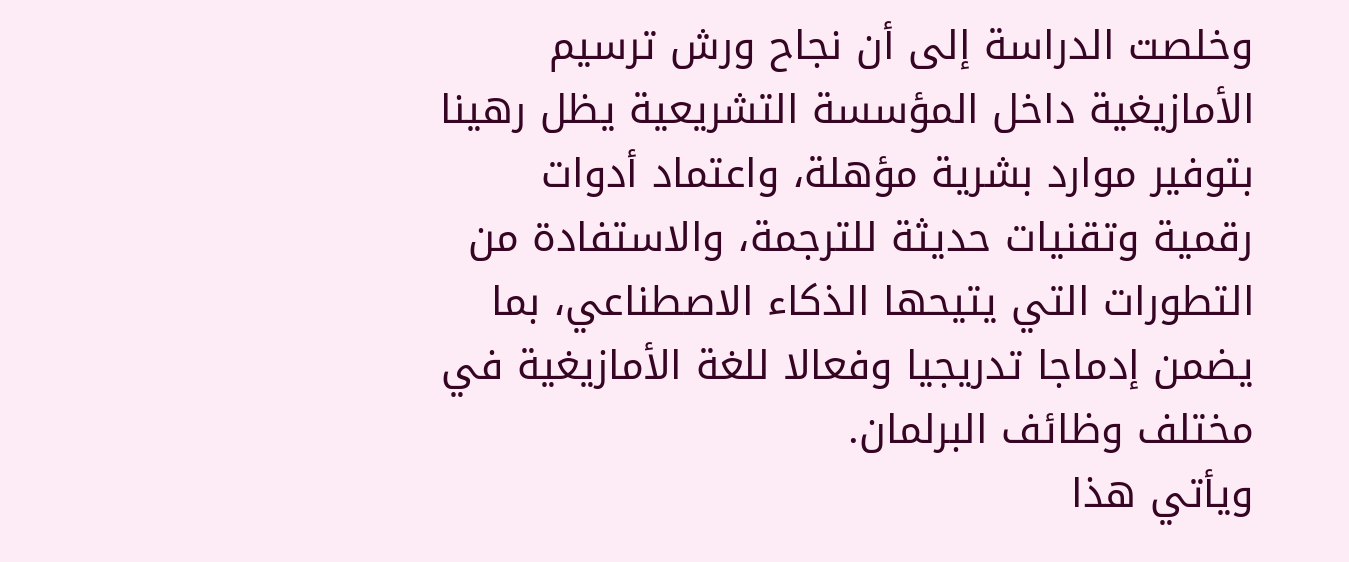وخلصت الدراسة إلى أن نجاح ورش ترسيم الأمازيغية داخل المؤسسة التشريعية يظل رهينا بتوفير موارد بشرية مؤهلة، واعتماد أدوات رقمية وتقنيات حديثة للترجمة، والاستفادة من التطورات التي يتيحها الذكاء الاصطناعي، بما يضمن إدماجا تدريجيا وفعالا للغة الأمازيغية في مختلف وظائف البرلمان.
ويأتي هذا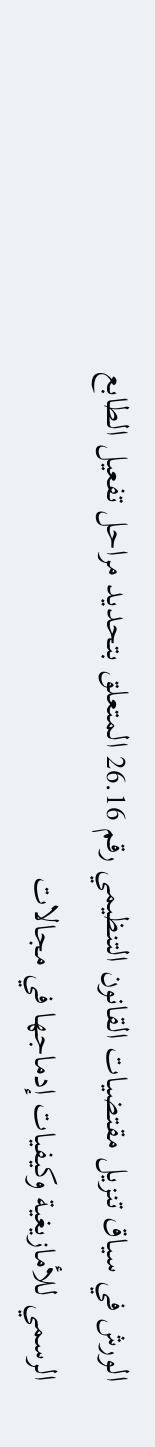الورش في سياق تنزيل مقتضيات القانون التنظيمي رقم 26.16 المتعلق بتحديد مراحل تفعيل الطابع الرسمي للأمازيغية وكيفيات إدماجها في مجالات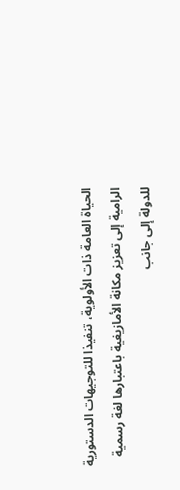الحياة العامة ذات الأولوية، تنفيذا للتوجيهات الدستورية الرامية إلى تعزيز مكانة الأمازيغية باعتبارها لغة رسمية للدولة إلى جانب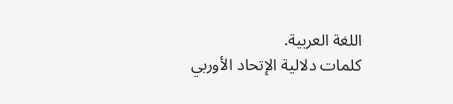اللغة العربية.
كلمات دلالية الإتحاد الأوربي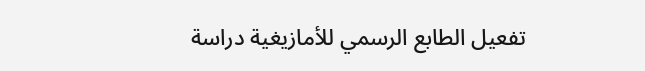تفعيل الطابع الرسمي للأمازيغية دراسة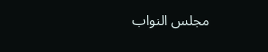مجلس النواب